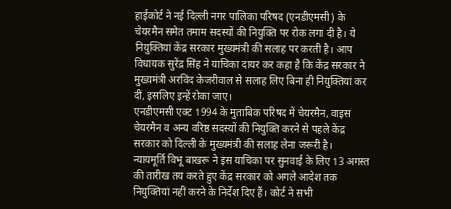हाईकोर्ट ने नई दिल्ली नगर पालिका परिषद (एनडीएमसी) के चेयरमैन समेत तमाम सदस्यों की नियुक्ति पर रोक लगा दी है। ये नियुक्तियां केंद्र सरकार मुख्यमंत्री की सलाह पर करती है। आप विधायक सुरेंद्र सिंह ने याचिका दायर कर कहा है कि केंद्र सरकार ने मुख्यमंत्री अरविंद केजरीवाल से सलाह लिए बिना ही नियुक्तियां कर दीं, इसलिए इन्हें रोका जाए।
एनडीएमसी एक्ट 1994 के मुताबिक परिषद में चेयरमैन, वाइस चेयरमैन व अन्य वरिष्ठ सदस्यों की नियुक्ति करने से पहले केंद्र सरकार को दिल्ली के मुख्यमंत्री की सलाह लेना जरूरी है।
न्यायमूर्ति विभू बाखरू ने इस याचिका पर सुनवाई के लिए 13 अगस्त की तारीख तय करते हुए केंद्र सरकार को अगले आदेश तक नियुक्तियां नहीं करने के निर्देश दिए हैं। कोर्ट ने सभी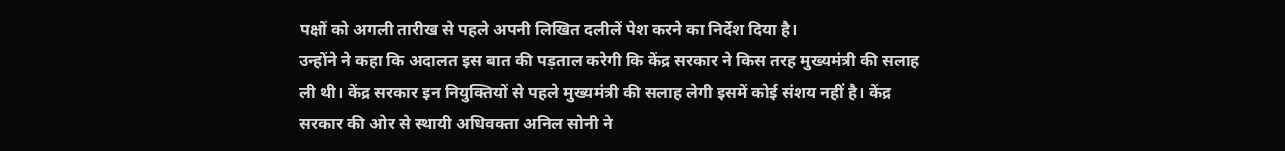पक्षों को अगली तारीख से पहले अपनी लिखित दलीलें पेश करने का निर्देश दिया है।
उन्होंने ने कहा कि अदालत इस बात की पड़ताल करेगी कि केंद्र सरकार ने किस तरह मुख्यमंत्री की सलाह ली थी। केंद्र सरकार इन नियुक्तियों से पहले मुख्यमंत्री की सलाह लेगी इसमें कोई संशय नहीं है। केंद्र सरकार की ओर से स्थायी अधिवक्ता अनिल सोनी ने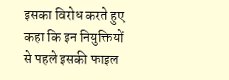इसका विरोध करते हुए कहा कि इन नियुक्तियों से पहले इसकी फाइल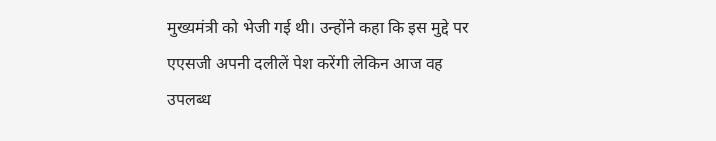मुख्यमंत्री को भेजी गई थी। उन्होंने कहा कि इस मुद्दे पर एएसजी अपनी दलीलें पेश करेंगी लेकिन आज वह उपलब्ध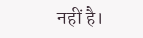नहीं है।